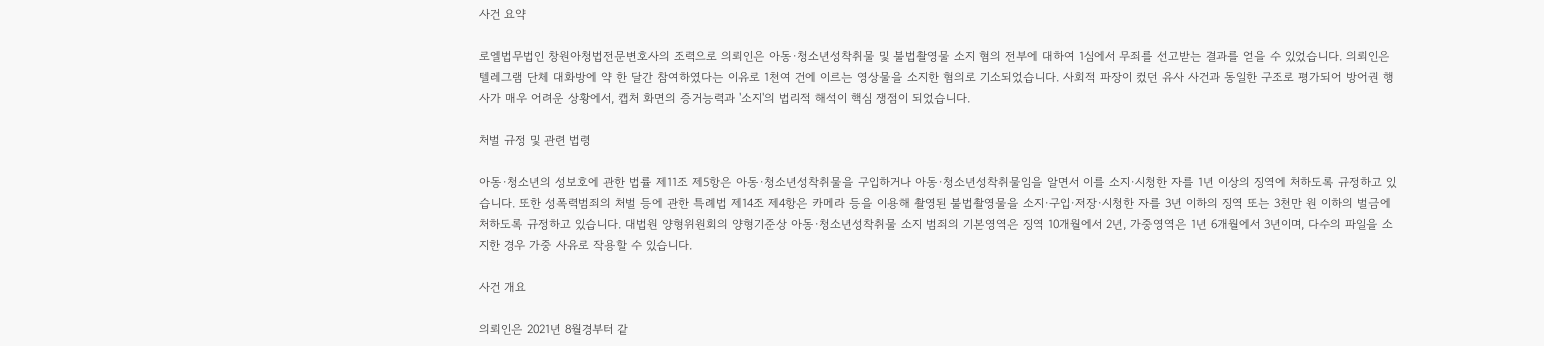사건 요약

로엘법무법인 창원아청법전문변호사의 조력으로 의뢰인은 아동·청소년성착취물 및 불법촬영물 소지 혐의 전부에 대하여 1심에서 무죄를 선고받는 결과를 얻을 수 있었습니다. 의뢰인은 텔레그램 단체 대화방에 약 한 달간 참여하였다는 이유로 1천여 건에 이르는 영상물을 소지한 혐의로 기소되었습니다. 사회적 파장이 컸던 유사 사건과 동일한 구조로 평가되어 방어권 행사가 매우 어려운 상황에서, 캡처 화면의 증거능력과 '소지'의 법리적 해석이 핵심 쟁점이 되었습니다.

처벌 규정 및 관련 법령

아동·청소년의 성보호에 관한 법률 제11조 제5항은 아동·청소년성착취물을 구입하거나 아동·청소년성착취물임을 알면서 이를 소지·시청한 자를 1년 이상의 징역에 처하도록 규정하고 있습니다. 또한 성폭력범죄의 처벌 등에 관한 특례법 제14조 제4항은 카메라 등을 이용해 촬영된 불법촬영물을 소지·구입·저장·시청한 자를 3년 이하의 징역 또는 3천만 원 이하의 벌금에 처하도록 규정하고 있습니다. 대법원 양형위원회의 양형기준상 아동·청소년성착취물 소지 범죄의 기본영역은 징역 10개월에서 2년, 가중영역은 1년 6개월에서 3년이며, 다수의 파일을 소지한 경우 가중 사유로 작용할 수 있습니다.

사건 개요

의뢰인은 2021년 8월경부터 같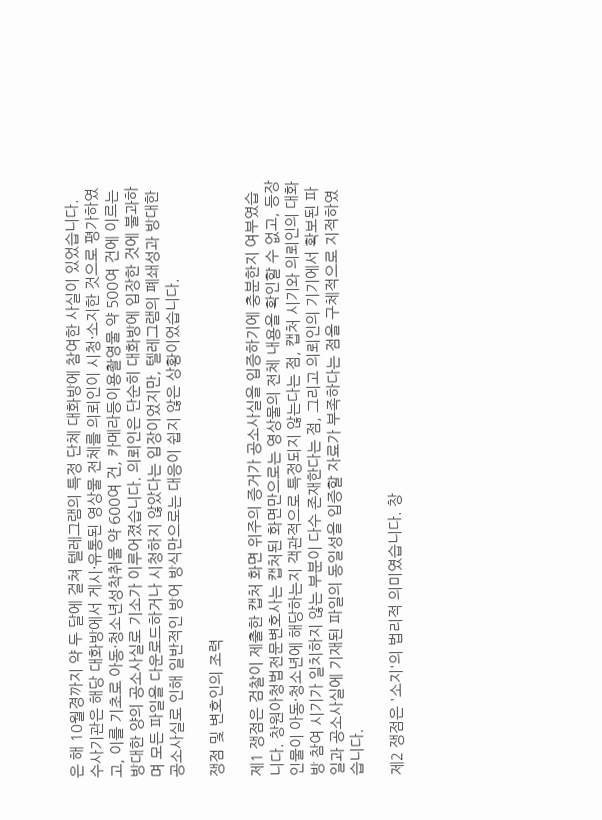은 해 10월경까지 약 두 달에 걸쳐 텔레그램의 특정 단체 대화방에 참여한 사실이 있었습니다. 수사기관은 해당 대화방에서 게시·유통된 영상물 전체를 의뢰인이 시청·소지한 것으로 평가하였고, 이를 기초로 아동·청소년성착취물 약 600여 건, 카메라등이용촬영물 약 500여 건에 이르는 방대한 양의 공소사실로 기소가 이루어졌습니다. 의뢰인은 단순히 대화방에 입장한 것에 불과하며 모든 파일을 다운로드하거나 시청하지 않았다는 입장이었지만, 텔레그램의 폐쇄성과 방대한 공소사실로 인해 일반적인 방어 방식만으로는 대응이 쉽지 않은 상황이었습니다.

쟁점 및 변호인의 조력

제1 쟁점은 검찰이 제출한 캡처 화면 위주의 증거가 공소사실을 입증하기에 충분한지 여부였습니다. 창원아청법전문변호사는 캡처된 화면만으로는 영상물의 전체 내용을 확인할 수 없고, 등장 인물이 아동·청소년에 해당하는지 객관적으로 특정되지 않는다는 점, 캡처 시기와 의뢰인의 대화방 참여 시기가 일치하지 않는 부분이 다수 존재한다는 점, 그리고 의뢰인의 기기에서 확보된 파일과 공소사실에 기재된 파일의 동일성을 입증할 자료가 부족하다는 점을 구체적으로 지적하였습니다.

제2 쟁점은 '소지'의 법리적 의미였습니다. 창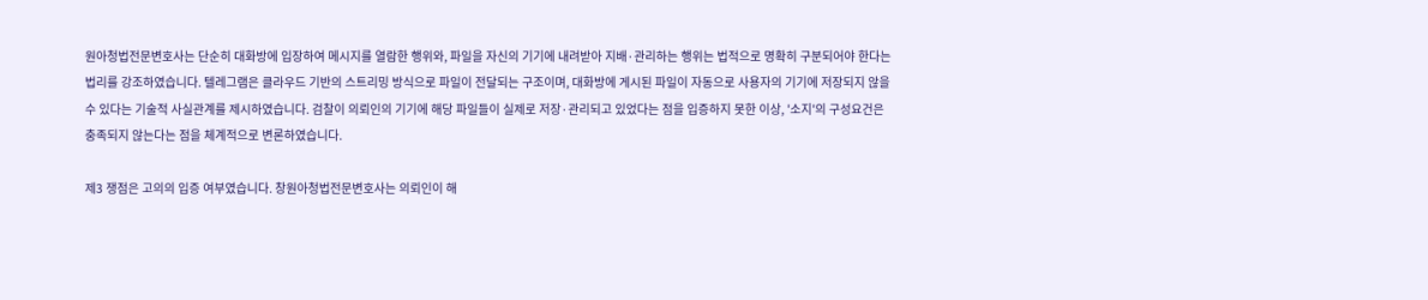원아청법전문변호사는 단순히 대화방에 입장하여 메시지를 열람한 행위와, 파일을 자신의 기기에 내려받아 지배·관리하는 행위는 법적으로 명확히 구분되어야 한다는 법리를 강조하였습니다. 텔레그램은 클라우드 기반의 스트리밍 방식으로 파일이 전달되는 구조이며, 대화방에 게시된 파일이 자동으로 사용자의 기기에 저장되지 않을 수 있다는 기술적 사실관계를 제시하였습니다. 검찰이 의뢰인의 기기에 해당 파일들이 실제로 저장·관리되고 있었다는 점을 입증하지 못한 이상, '소지'의 구성요건은 충족되지 않는다는 점을 체계적으로 변론하였습니다.

제3 쟁점은 고의의 입증 여부였습니다. 창원아청법전문변호사는 의뢰인이 해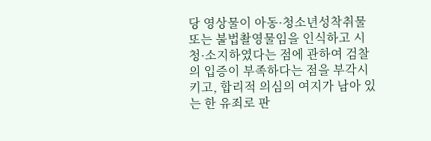당 영상물이 아동·청소년성착취물 또는 불법촬영물임을 인식하고 시청·소지하였다는 점에 관하여 검찰의 입증이 부족하다는 점을 부각시키고, 합리적 의심의 여지가 남아 있는 한 유죄로 판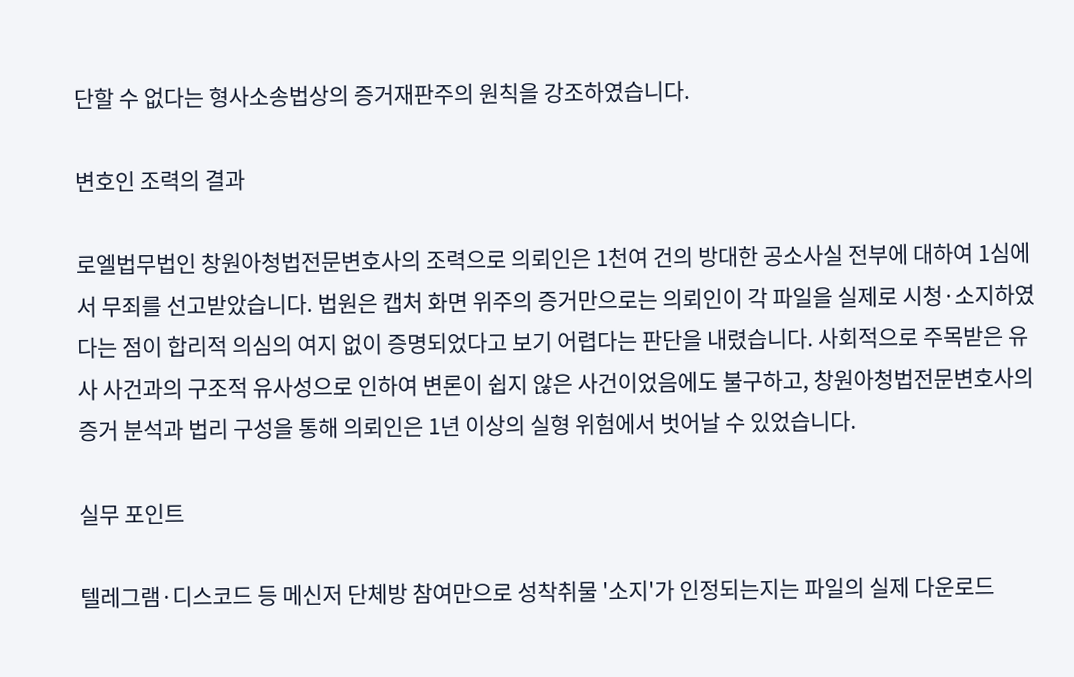단할 수 없다는 형사소송법상의 증거재판주의 원칙을 강조하였습니다.

변호인 조력의 결과

로엘법무법인 창원아청법전문변호사의 조력으로 의뢰인은 1천여 건의 방대한 공소사실 전부에 대하여 1심에서 무죄를 선고받았습니다. 법원은 캡처 화면 위주의 증거만으로는 의뢰인이 각 파일을 실제로 시청·소지하였다는 점이 합리적 의심의 여지 없이 증명되었다고 보기 어렵다는 판단을 내렸습니다. 사회적으로 주목받은 유사 사건과의 구조적 유사성으로 인하여 변론이 쉽지 않은 사건이었음에도 불구하고, 창원아청법전문변호사의 증거 분석과 법리 구성을 통해 의뢰인은 1년 이상의 실형 위험에서 벗어날 수 있었습니다.

실무 포인트

텔레그램·디스코드 등 메신저 단체방 참여만으로 성착취물 '소지'가 인정되는지는 파일의 실제 다운로드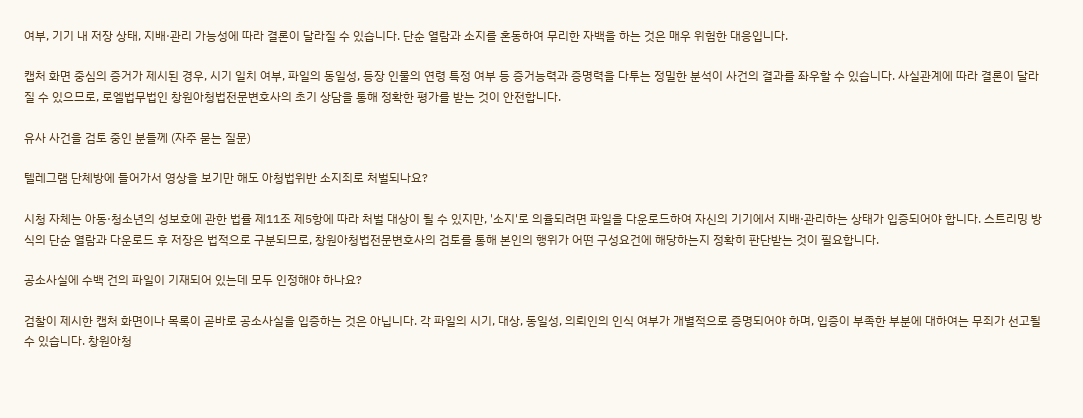여부, 기기 내 저장 상태, 지배·관리 가능성에 따라 결론이 달라질 수 있습니다. 단순 열람과 소지를 혼동하여 무리한 자백을 하는 것은 매우 위험한 대응입니다.

캡처 화면 중심의 증거가 제시된 경우, 시기 일치 여부, 파일의 동일성, 등장 인물의 연령 특정 여부 등 증거능력과 증명력을 다투는 정밀한 분석이 사건의 결과를 좌우할 수 있습니다. 사실관계에 따라 결론이 달라질 수 있으므로, 로엘법무법인 창원아청법전문변호사의 초기 상담을 통해 정확한 평가를 받는 것이 안전합니다.

유사 사건을 검토 중인 분들께 (자주 묻는 질문)

텔레그램 단체방에 들어가서 영상을 보기만 해도 아청법위반 소지죄로 처벌되나요?

시청 자체는 아동·청소년의 성보호에 관한 법률 제11조 제5항에 따라 처벌 대상이 될 수 있지만, '소지'로 의율되려면 파일을 다운로드하여 자신의 기기에서 지배·관리하는 상태가 입증되어야 합니다. 스트리밍 방식의 단순 열람과 다운로드 후 저장은 법적으로 구분되므로, 창원아청법전문변호사의 검토를 통해 본인의 행위가 어떤 구성요건에 해당하는지 정확히 판단받는 것이 필요합니다.

공소사실에 수백 건의 파일이 기재되어 있는데 모두 인정해야 하나요?

검찰이 제시한 캡처 화면이나 목록이 곧바로 공소사실을 입증하는 것은 아닙니다. 각 파일의 시기, 대상, 동일성, 의뢰인의 인식 여부가 개별적으로 증명되어야 하며, 입증이 부족한 부분에 대하여는 무죄가 선고될 수 있습니다. 창원아청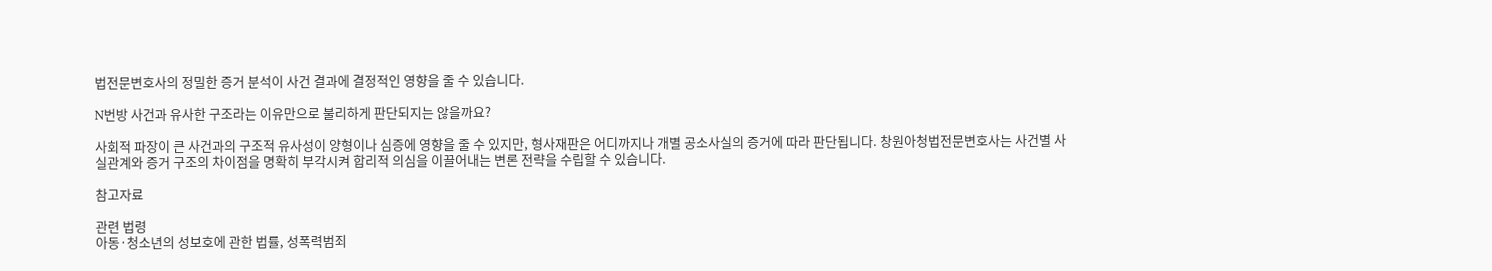법전문변호사의 정밀한 증거 분석이 사건 결과에 결정적인 영향을 줄 수 있습니다.

N번방 사건과 유사한 구조라는 이유만으로 불리하게 판단되지는 않을까요?

사회적 파장이 큰 사건과의 구조적 유사성이 양형이나 심증에 영향을 줄 수 있지만, 형사재판은 어디까지나 개별 공소사실의 증거에 따라 판단됩니다. 창원아청법전문변호사는 사건별 사실관계와 증거 구조의 차이점을 명확히 부각시켜 합리적 의심을 이끌어내는 변론 전략을 수립할 수 있습니다.

참고자료

관련 법령
아동·청소년의 성보호에 관한 법률, 성폭력범죄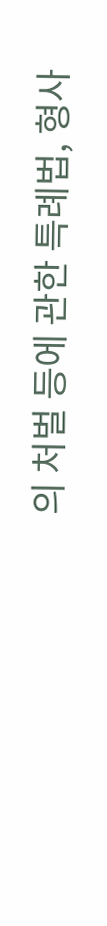의 처벌 등에 관한 특례법, 형사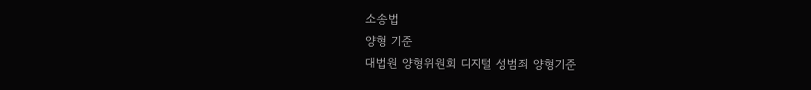소송법
양형 기준
대법원 양형위원회 디지털 성범죄 양형기준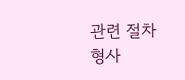관련 절차
형사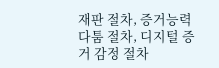재판 절차, 증거능력 다툼 절차, 디지털 증거 감정 절차